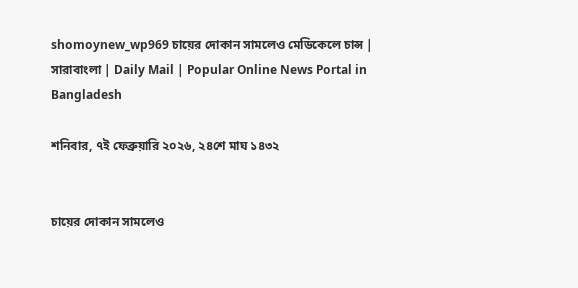shomoynew_wp969 চায়ের দোকান সামলেও মেডিকেলে চান্স | সারাবাংলা | Daily Mail | Popular Online News Portal in Bangladesh

শনিবার, ৭ই ফেব্রুয়ারি ২০২৬, ২৪শে মাঘ ১৪৩২


চায়ের দোকান সামলেও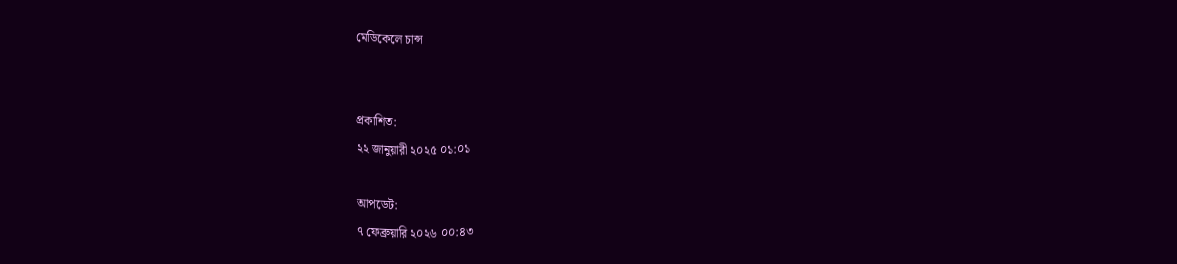মেডিকেলে চান্স


প্রকাশিত:
২২ জানুয়ারী ২০২৫ ০১:০১

আপডেট:
৭ ফেব্রুয়ারি ২০২৬ ০০:৪৩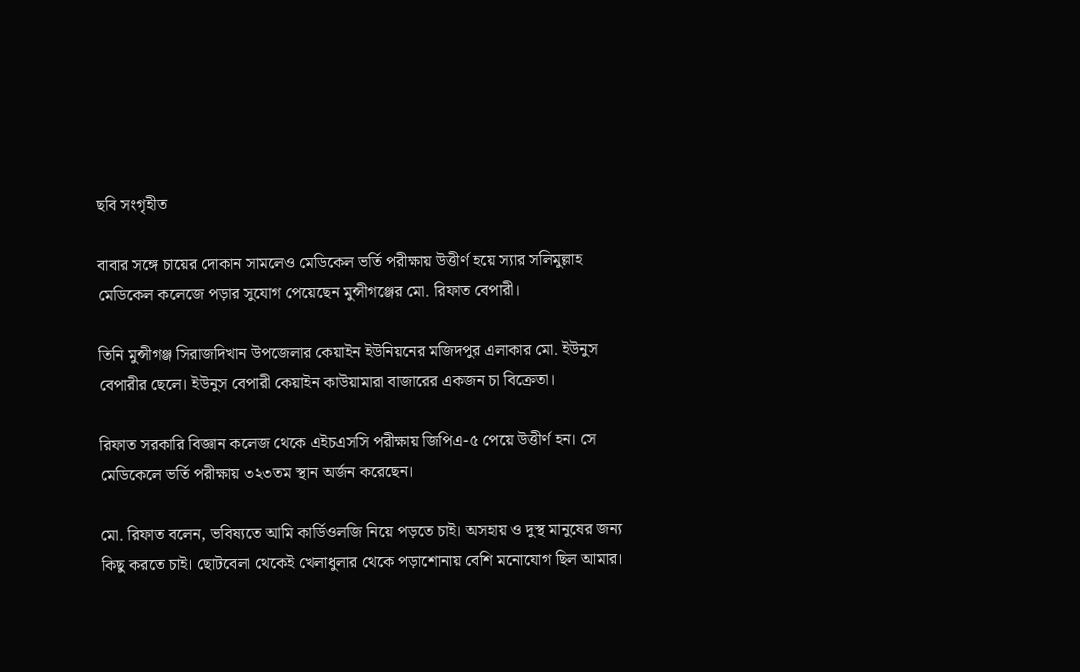ছবি সংগৃহীত

বাবার সঙ্গে চায়ের দোকান সামলেও মেডিকেল ভর্তি পরীক্ষায় উত্তীর্ণ হয়ে স্যার সলিমুল্লাহ মেডিকেল কলেজে পড়ার সুযোগ পেয়েছেন মুন্সীগঞ্জের মো. রিফাত বেপারী।

তিনি মুন্সীগঞ্জ সিরাজদিখান উপজেলার কেয়াইন ইউনিয়নের মজিদপুর এলাকার মো. ইউনুস বেপারীর ছেলে। ইউনুস বেপারী কেয়াইন কাউয়ামারা বাজারের একজন চা বিক্রেতা।

রিফাত সরকারি বিজ্ঞান কলেজ থেকে এইচএসসি পরীক্ষায় জিপিএ-৫ পেয়ে উত্তীর্ণ হন। সে মেডিকেলে ভর্তি পরীক্ষায় ৩২৩তম স্থান অর্জন করেছেন।

মো. রিফাত বলেন, ভবিষ্যতে আমি কার্ডিওলজি নিয়ে পড়তে চাই। অসহায় ও দুস্থ মানুষের জন্য কিছু করতে চাই। ছোটবেলা থেকেই খেলাধুলার থেকে পড়াশোনায় বেশি মনোযোগ ছিল আমার।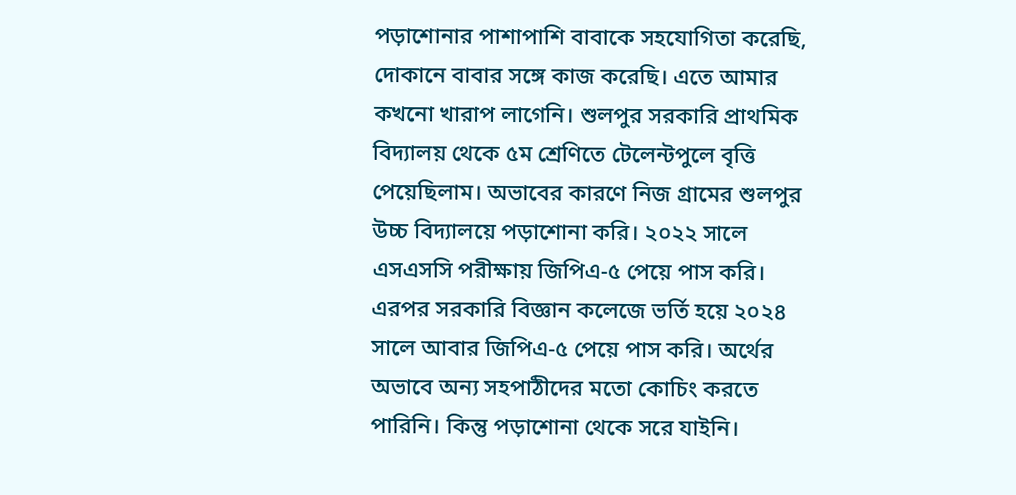পড়াশোনার পাশাপাশি বাবাকে সহযোগিতা করেছি, দোকানে বাবার সঙ্গে কাজ করেছি। এতে আমার কখনো খারাপ লাগেনি। শুলপুর সরকারি প্রাথমিক বিদ্যালয় থেকে ৫ম শ্রেণিতে টেলেন্টপুলে বৃত্তি পেয়েছিলাম। অভাবের কারণে নিজ গ্রামের শুলপুর উচ্চ বিদ্যালয়ে পড়াশোনা করি। ২০২২ সালে এসএসসি পরীক্ষায় জিপিএ-৫ পেয়ে পাস করি। এরপর সরকারি বিজ্ঞান কলেজে ভর্তি হয়ে ২০২৪ সালে আবার জিপিএ-৫ পেয়ে পাস করি। অর্থের অভাবে অন্য সহপাঠীদের মতো কোচিং করতে পারিনি। কিন্তু পড়াশোনা থেকে সরে যাইনি।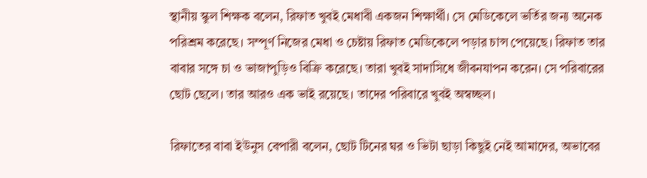স্থানীয় স্কুল শিক্ষক বলেন, রিফাত খুবই মেধাবী একজন শিক্ষার্থী। সে মেডিকেলে ভর্তির জন্য অনেক পরিশ্রম করেছে। সম্পূর্ণ নিজের মেধা ও চেষ্টায় রিফাত মেডিকেলে পড়ার চান্স পেয়েছে। রিফাত তার বাবার সঙ্গে চা ও ভাজাপুড়িও বিক্রি করেছে। তারা খুবই সাদাসিধে জীবনযাপন করেন। সে পরিবারের ছোট ছেলে। তার আরও এক ভাই রয়েছে। তাদের পরিবারে খুবই অস্বচ্ছল।

রিফাতের বাবা ইউনুস বেপারী বলেন, ছোট টিনের ঘর ও ভিটা ছাড়া কিছুই নেই আমাদের, অভাবের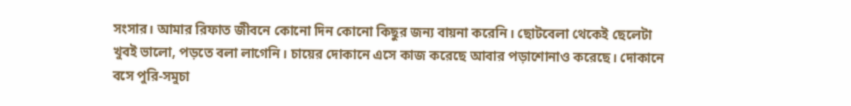সংসার। আমার রিফাত জীবনে কোনো দিন কোনো কিছুর জন্য বায়না করেনি। ছোটবেলা থেকেই ছেলেটা খুবই ভালো, পড়তে বলা লাগেনি। চায়ের দোকানে এসে কাজ করেছে আবার পড়াশোনাও করেছে। দোকানে বসে পুরি-সমুচা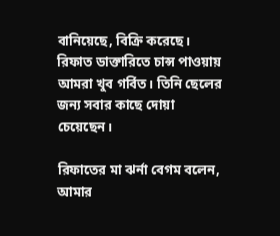বানিয়েছে, বিক্রি করেছে। রিফাত ডাক্তারিতে চান্স পাওয়ায় আমরা খুব গর্বিত। তিনি ছেলের জন্য সবার কাছে দোয়া চেয়েছেন।

রিফাতের মা ঝর্না বেগম বলেন, আমার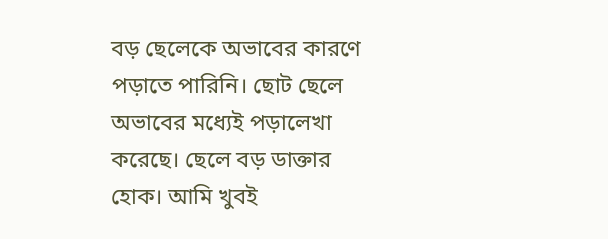বড় ছেলেকে অভাবের কারণে পড়াতে পারিনি। ছোট ছেলে অভাবের মধ্যেই পড়ালেখা করেছে। ছেলে বড় ডাক্তার হোক। আমি খুবই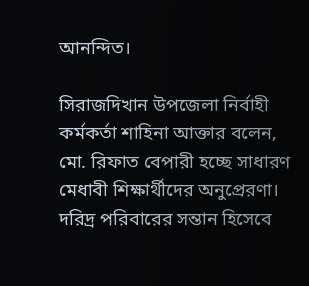আনন্দিত।

সিরাজদিখান উপজেলা নির্বাহী কর্মকর্তা শাহিনা আক্তার বলেন, মো. রিফাত বেপারী হচ্ছে সাধারণ মেধাবী শিক্ষার্থীদের অনুপ্রেরণা। দরিদ্র পরিবারের সন্তান হিসেবে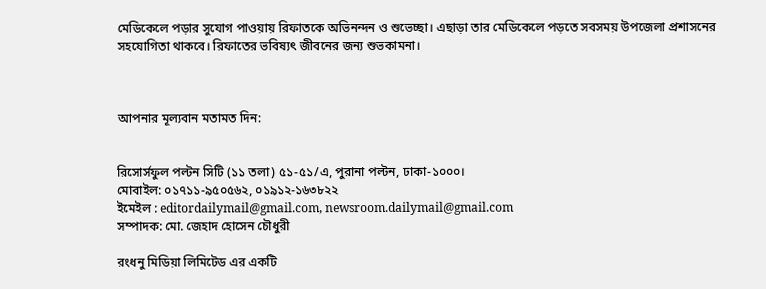মেডিকেলে পড়ার সুযোগ পাওয়ায় রিফাতকে অভিনন্দন ও শুভেচ্ছা। এছাড়া তার মেডিকেলে পড়তে সবসময় উপজেলা প্রশাসনের সহযোগিতা থাকবে। রিফাতের ভবিষ্যৎ জীবনের জন্য শুভকামনা।



আপনার মূল্যবান মতামত দিন:


রিসোর্সফুল পল্টন সিটি (১১ তলা) ৫১-৫১/এ, পুরানা পল্টন, ঢাকা-১০০০।
মোবাইল: ০১৭১১-৯৫০৫৬২, ০১৯১২-১৬৩৮২২
ইমেইল : editordailymail@gmail.com, newsroom.dailymail@gmail.com
সম্পাদক: মো. জেহাদ হোসেন চৌধুরী

রংধনু মিডিয়া লিমিটেড এর একটি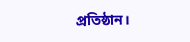প্রতিষ্ঠান।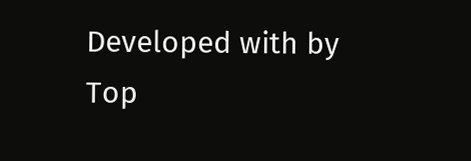Developed with by
Top